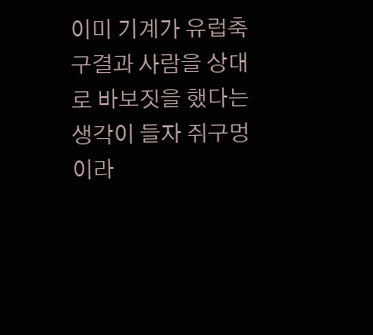이미 기계가 유럽축구결과 사람을 상대로 바보짓을 했다는 생각이 들자 쥐구멍이라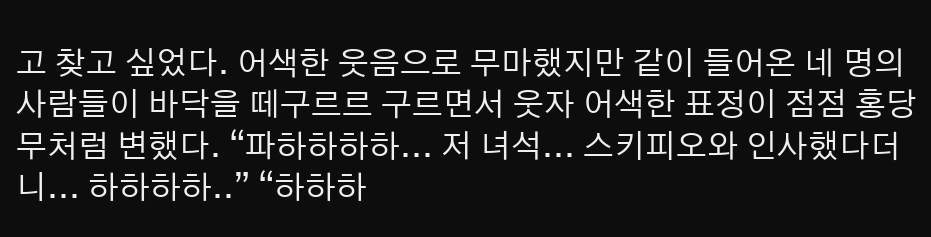고 찾고 싶었다. 어색한 웃음으로 무마했지만 같이 들어온 네 명의 사람들이 바닥을 떼구르르 구르면서 웃자 어색한 표정이 점점 홍당무처럼 변했다. “파하하하하... 저 녀석... 스키피오와 인사했다더니... 하하하하..” “하하하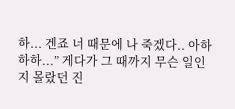하... 겐죠 너 때문에 나 죽겠다.. 아하하하...” 게다가 그 때까지 무슨 일인지 몰랐던 진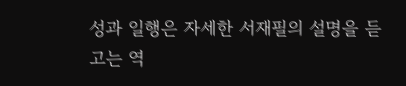성과 일행은 자세한 서재필의 설명을 듣고는 역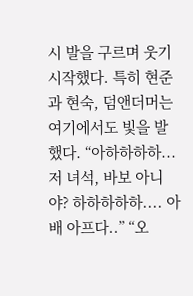시 발을 구르며 웃기 시작했다. 특히 현준과 현숙, 덤앤더머는 여기에서도 빛을 발했다. “아하하하하... 저 녀석, 바보 아니야? 하하하하하.... 아 배 아프다..” “오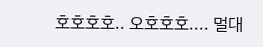호호호호.. 오호호호.... 멀대